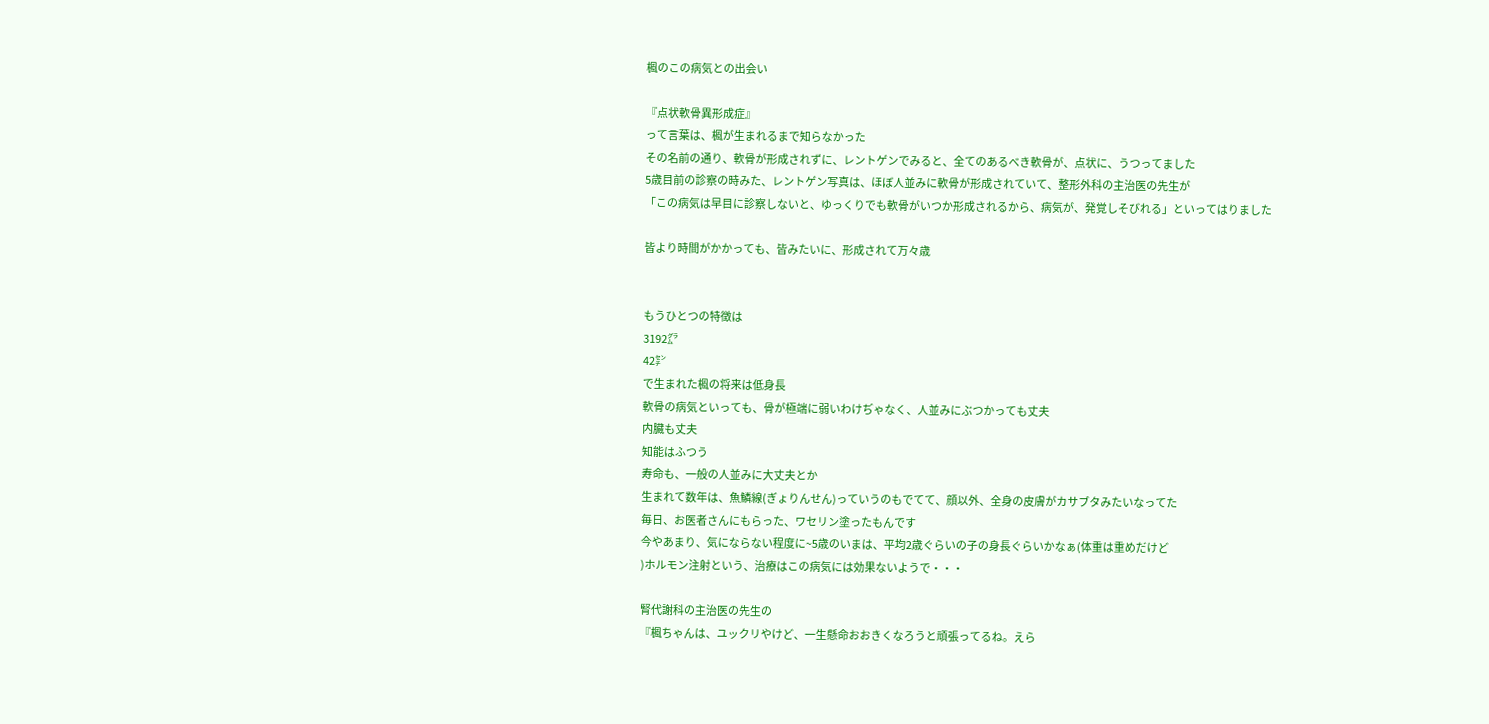楓のこの病気との出会い

『点状軟骨異形成症』
って言葉は、楓が生まれるまで知らなかった
その名前の通り、軟骨が形成されずに、レントゲンでみると、全てのあるべき軟骨が、点状に、うつってました
5歳目前の診察の時みた、レントゲン写真は、ほぼ人並みに軟骨が形成されていて、整形外科の主治医の先生が
「この病気は早目に診察しないと、ゆっくりでも軟骨がいつか形成されるから、病気が、発覚しそびれる」といってはりました

皆より時間がかかっても、皆みたいに、形成されて万々歳


もうひとつの特徴は
3192㌘
42㌢
で生まれた楓の将来は低身長
軟骨の病気といっても、骨が極端に弱いわけぢゃなく、人並みにぶつかっても丈夫
内臓も丈夫
知能はふつう
寿命も、一般の人並みに大丈夫とか
生まれて数年は、魚鱗線(ぎょりんせん)っていうのもでてて、顔以外、全身の皮膚がカサブタみたいなってた
毎日、お医者さんにもらった、ワセリン塗ったもんです
今やあまり、気にならない程度に~5歳のいまは、平均2歳ぐらいの子の身長ぐらいかなぁ(体重は重めだけど
)ホルモン注射という、治療はこの病気には効果ないようで・・・

腎代謝科の主治医の先生の
『楓ちゃんは、ユックリやけど、一生懸命おおきくなろうと頑張ってるね。えら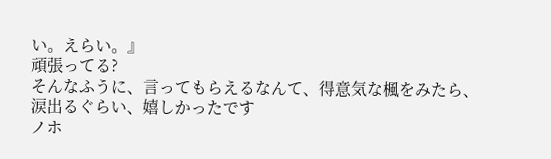い。えらい。』
頑張ってる?
そんなふうに、言ってもらえるなんて、得意気な楓をみたら、
涙出るぐらい、嬉しかったです
ノホ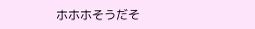ホホホそうだそ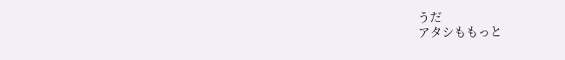うだ
アタシももっと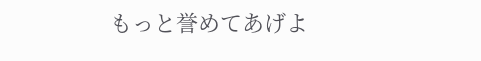もっと誉めてあげよ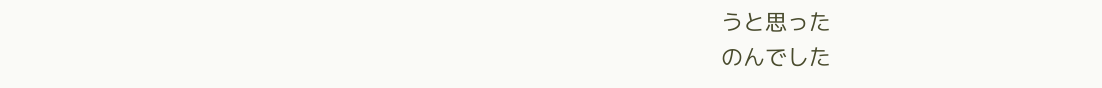うと思った
のんでした